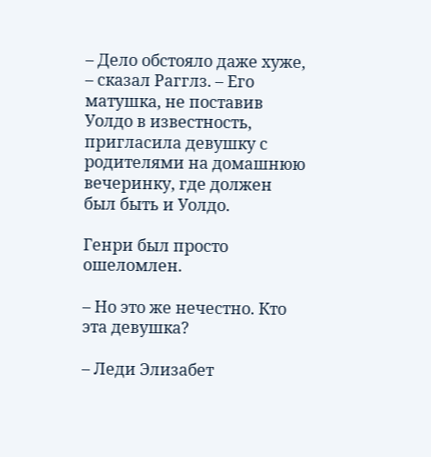– Дело обстояло даже хуже, – сказал Рагглз. – Его матушка, не поставив Уолдо в известность, пригласила девушку с родителями на домашнюю вечеринку, где должен был быть и Уолдо.

Генри был просто ошеломлен.

– Но это же нечестно. Кто эта девушка?

– Леди Элизабет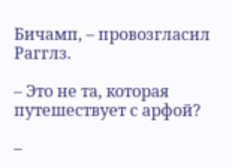Бичамп, – провозгласил Рагглз.

– Это не та, которая путешествует с арфой?

–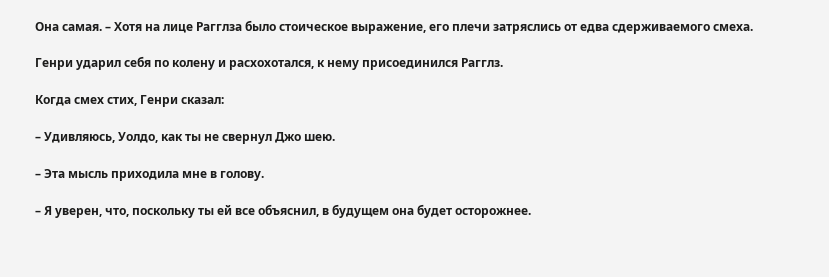Она самая. – Хотя на лице Рагглза было стоическое выражение, его плечи затряслись от едва сдерживаемого смеха.

Генри ударил себя по колену и расхохотался, к нему присоединился Рагглз.

Когда смех стих, Генри сказал:

– Удивляюсь, Уолдо, как ты не свернул Джо шею.

– Эта мысль приходила мне в голову.

– Я уверен, что, поскольку ты ей все объяснил, в будущем она будет осторожнее.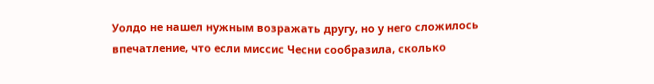Уолдо не нашел нужным возражать другу, но у него сложилось впечатление, что если миссис Чесни сообразила, сколько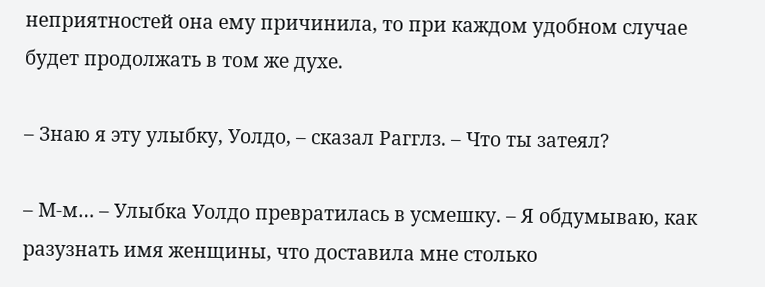неприятностей она ему причинила, то при каждом удобном случае будет продолжать в том же духе.

– Знаю я эту улыбку, Уолдо, – сказал Рагглз. – Что ты затеял?

– М-м… – Улыбка Уолдо превратилась в усмешку. – Я обдумываю, как разузнать имя женщины, что доставила мне столько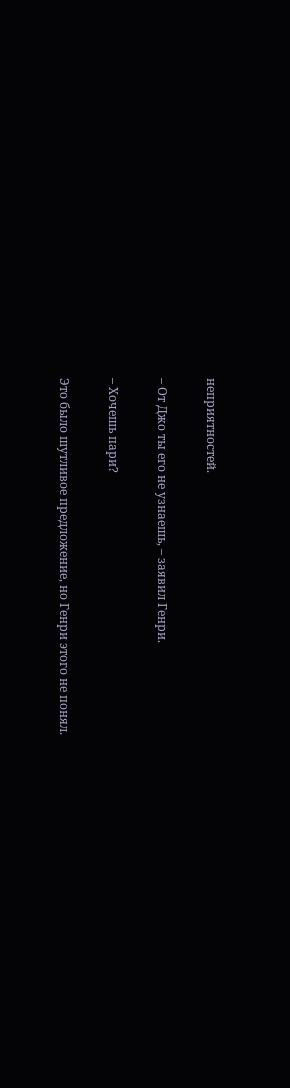неприятностей.

– От Джо ты его не узнаешь, – заявил Генри.

– Хочешь пари?

Это было шутливое предложение, но Генри этого не понял.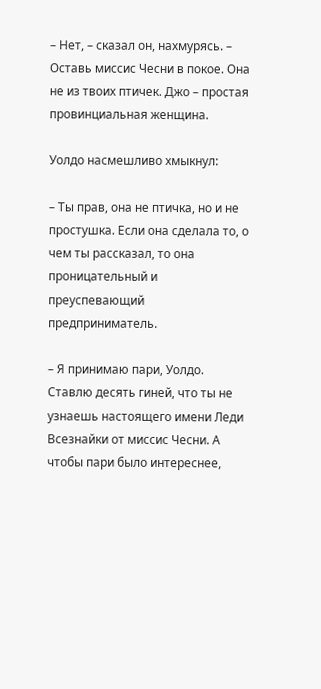– Нет, – сказал он, нахмурясь. – Оставь миссис Чесни в покое. Она не из твоих птичек. Джо – простая провинциальная женщина.

Уолдо насмешливо хмыкнул:

– Ты прав, она не птичка, но и не простушка. Если она сделала то, о чем ты рассказал, то она проницательный и преуспевающий предприниматель.

– Я принимаю пари, Уолдо. Ставлю десять гиней, что ты не узнаешь настоящего имени Леди Всезнайки от миссис Чесни. А чтобы пари было интереснее,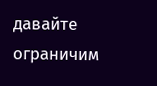давайте ограничим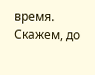время. Скажем, до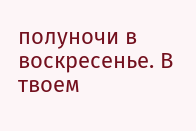полуночи в воскресенье. В твоем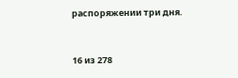распоряжении три дня.



16 из 278